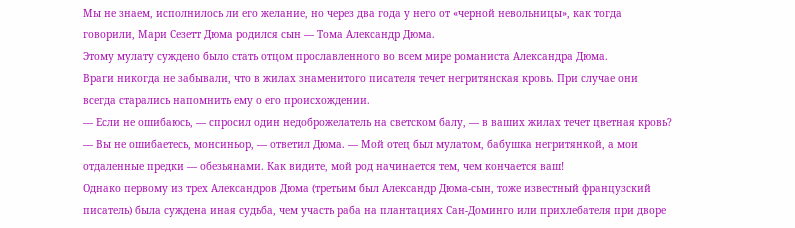Мы не знаем, исполнилось ли его желание, но через два года у него от «черной невольницы», как тогда говорили, Мари Сезетт Дюма родился сын — Тома Александр Дюма.
Этому мулату суждено было стать отцом прославленного во всем мире романиста Александра Дюма.
Враги никогда не забывали, что в жилах знаменитого писателя течет негритянская кровь. При случае они всегда старались напомнить ему о его происхождении.
— Если не ошибаюсь, — спросил один недоброжелатель на светском балу, — в ваших жилах течет цветная кровь?
— Вы не ошибаетесь, монсиньор, — ответил Дюма. — Мой отец был мулатом, бабушка негритянкой, а мои отдаленные предки — обезьянами. Как видите, мой род начинается тем, чем кончается ваш!
Однако первому из трех Александров Дюма (третьим был Александр Дюма-сын, тоже известный французский писатель) была суждена иная судьба, чем участь раба на плантациях Сан-Доминго или прихлебателя при дворе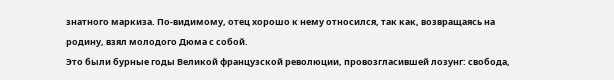знатного маркиза. По-видимому, отец хорошо к нему относился, так как, возвращаясь на родину, взял молодого Дюма с собой.
Это были бурные годы Великой французской революции, провозгласившей лозунг: свобода,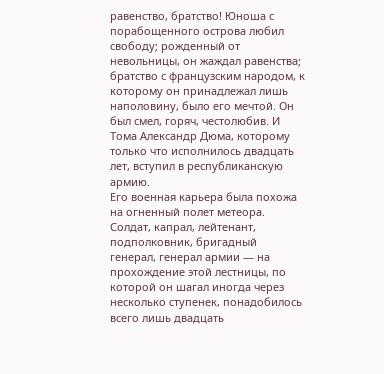равенство, братство! Юноша с порабощенного острова любил свободу; рожденный от невольницы, он жаждал равенства; братство с французским народом, к которому он принадлежал лишь наполовину, было его мечтой. Он был смел, горяч, честолюбив. И Тома Александр Дюма, которому только что исполнилось двадцать лет, вступил в республиканскую армию.
Его военная карьера была похожа на огненный полет метеора. Солдат, капрал, лейтенант, подполковник, бригадный генерал, генерал армии — на прохождение этой лестницы, по которой он шагал иногда через несколько ступенек, понадобилось всего лишь двадцать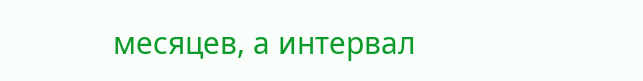месяцев, а интервал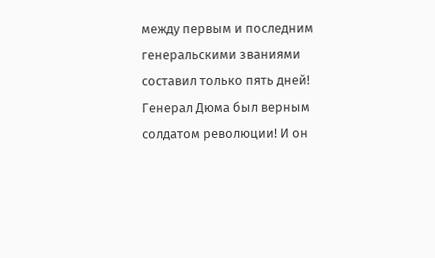между первым и последним генеральскими званиями составил только пять дней! Генерал Дюма был верным солдатом революции! И он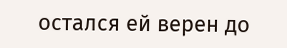остался ей верен до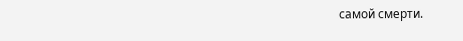самой смерти.